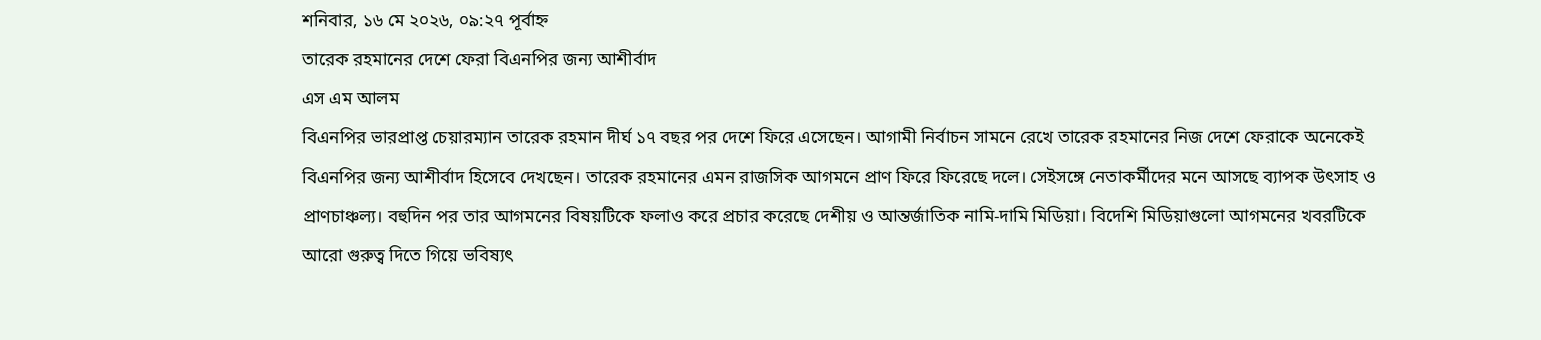শনিবার, ১৬ মে ২০২৬, ০৯:২৭ পূর্বাহ্ন
তারেক রহমানের দেশে ফেরা বিএনপির জন্য আশীর্বাদ
এস এম আলম
বিএনপির ভারপ্রাপ্ত চেয়ারম্যান তারেক রহমান দীর্ঘ ১৭ বছর পর দেশে ফিরে এসেছেন। আগামী নির্বাচন সামনে রেখে তারেক রহমানের নিজ দেশে ফেরাকে অনেকেই বিএনপির জন্য আশীর্বাদ হিসেবে দেখছেন। তারেক রহমানের এমন রাজসিক আগমনে প্রাণ ফিরে ফিরেছে দলে। সেইসঙ্গে নেতাকর্মীদের মনে আসছে ব্যাপক উৎসাহ ও প্রাণচাঞ্চল্য। বহুদিন পর তার আগমনের বিষয়টিকে ফলাও করে প্রচার করেছে দেশীয় ও আন্তর্জাতিক নামি-দামি মিডিয়া। বিদেশি মিডিয়াগুলো আগমনের খবরটিকে আরো গুরুত্ব দিতে গিয়ে ভবিষ্যৎ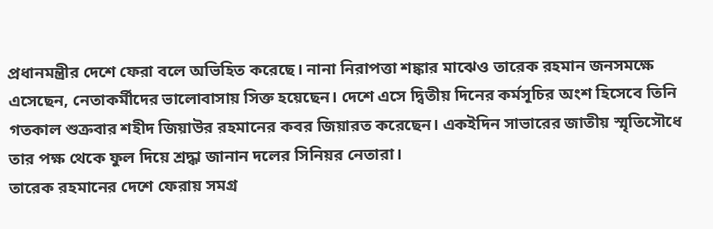প্রধানমন্ত্রীর দেশে ফেরা বলে অভিহিত করেছে। নানা নিরাপত্তা শঙ্কার মাঝেও তারেক রহমান জনসমক্ষে এসেছেন, নেতাকর্মীদের ভালোবাসায় সিক্ত হয়েছেন। দেশে এসে দ্বিতীয় দিনের কর্মসূচির অংশ হিসেবে তিনি গতকাল শুক্রবার শহীদ জিয়াউর রহমানের কবর জিয়ারত করেছেন। একইদিন সাভারের জাতীয় স্মৃতিসৌধে তার পক্ষ থেকে ফুল দিয়ে শ্রদ্ধা জানান দলের সিনিয়র নেতারা।
তারেক রহমানের দেশে ফেরায় সমগ্র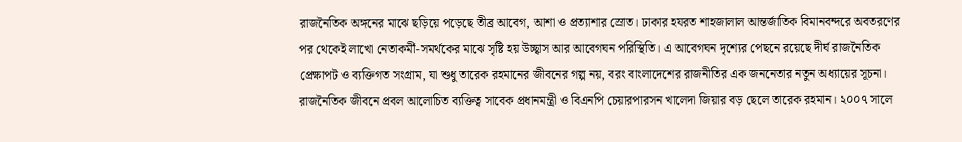রাজনৈতিক অঙ্গনের মাঝে ছড়িয়ে পড়েছে তীব্র আবেগ, আশা ও প্রত্যাশার স্রোত। ঢাকার হযরত শাহজালাল আন্তর্জাতিক বিমানবন্দরে অবতরণের পর থেকেই লাখো নেতাকর্মী-সমর্থকের মাঝে সৃষ্টি হয় উচ্ছ্বাস আর আবেগঘন পরিস্থিতি। এ আবেগঘন দৃশ্যের পেছনে রয়েছে দীর্ঘ রাজনৈতিক প্রেক্ষাপট ও ব্যক্তিগত সংগ্রাম, যা শুধু তারেক রহমানের জীবনের গল্প নয়, বরং বাংলাদেশের রাজনীতির এক জননেতার নতুন অধ্যায়ের সূচনা। রাজনৈতিক জীবনে প্রবল আলোচিত ব্যক্তিত্ব সাবেক প্রধানমন্ত্রী ও বিএনপি চেয়ারপারসন খালেদা জিয়ার বড় ছেলে তারেক রহমান। ২০০৭ সালে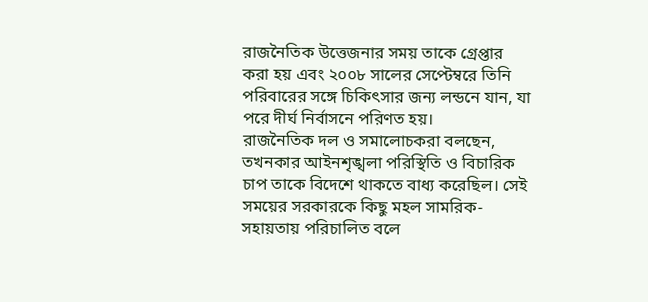রাজনৈতিক উত্তেজনার সময় তাকে গ্রেপ্তার করা হয় এবং ২০০৮ সালের সেপ্টেম্বরে তিনি পরিবারের সঙ্গে চিকিৎসার জন্য লন্ডনে যান, যা পরে দীর্ঘ নির্বাসনে পরিণত হয়।
রাজনৈতিক দল ও সমালোচকরা বলছেন, তখনকার আইনশৃঙ্খলা পরিস্থিতি ও বিচারিক চাপ তাকে বিদেশে থাকতে বাধ্য করেছিল। সেই সময়ের সরকারকে কিছু মহল সামরিক-সহায়তায় পরিচালিত বলে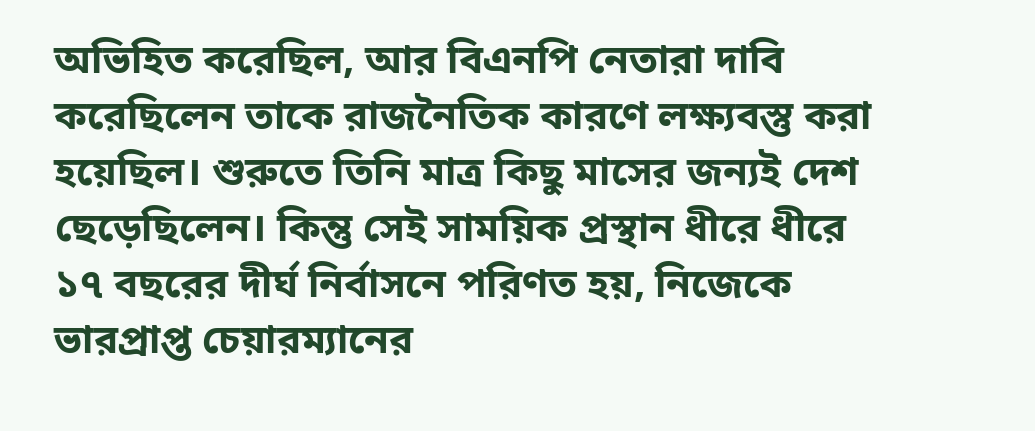অভিহিত করেছিল, আর বিএনপি নেতারা দাবি করেছিলেন তাকে রাজনৈতিক কারণে লক্ষ্যবস্তু করা হয়েছিল। শুরুতে তিনি মাত্র কিছু মাসের জন্যই দেশ ছেড়েছিলেন। কিন্তু সেই সাময়িক প্রস্থান ধীরে ধীরে ১৭ বছরের দীর্ঘ নির্বাসনে পরিণত হয়, নিজেকে ভারপ্রাপ্ত চেয়ারম্যানের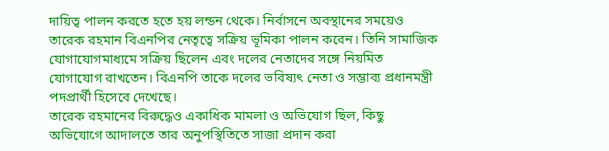দায়িত্ব পালন করতে হতে হয় লন্ডন থেকে। নির্বাসনে অবস্থানের সময়েও তারেক রহমান বিএনপির নেতৃত্বে সক্রিয় ভূমিকা পালন করেন। তিনি সামাজিক যোগাযোগমাধ্যমে সক্রিয় ছিলেন এবং দলের নেতাদের সঙ্গে নিয়মিত যোগাযোগ রাখতেন। বিএনপি তাকে দলের ভবিষ্যৎ নেতা ও সম্ভাব্য প্রধানমন্ত্রী পদপ্রার্থী হিসেবে দেখেছে।
তারেক রহমানের বিরুদ্ধেও একাধিক মামলা ও অভিযোগ ছিল, কিছু অভিযোগে আদালতে তার অনুপস্থিতিতে সাজা প্রদান করা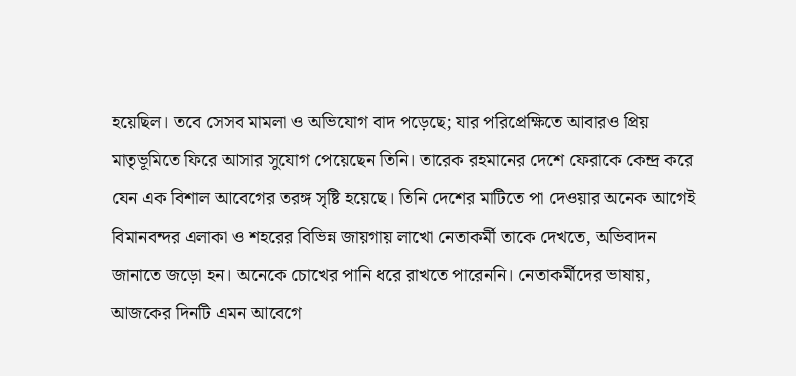হয়েছিল। তবে সেসব মামলা ও অভিযোগ বাদ পড়েছে; যার পরিপ্রেক্ষিতে আবারও প্রিয় মাতৃভূমিতে ফিরে আসার সুযোগ পেয়েছেন তিনি। তারেক রহমানের দেশে ফেরাকে কেন্দ্র করে যেন এক বিশাল আবেগের তরঙ্গ সৃষ্টি হয়েছে। তিনি দেশের মাটিতে পা দেওয়ার অনেক আগেই বিমানবন্দর এলাকা ও শহরের বিভিন্ন জায়গায় লাখো নেতাকর্মী তাকে দেখতে, অভিবাদন জানাতে জড়ো হন। অনেকে চোখের পানি ধরে রাখতে পারেননি। নেতাকর্মীদের ভাষায়, আজকের দিনটি এমন আবেগে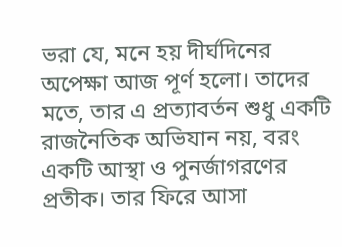ভরা যে, মনে হয় দীর্ঘদিনের অপেক্ষা আজ পূর্ণ হলো। তাদের মতে, তার এ প্রত্যাবর্তন শুধু একটি রাজনৈতিক অভিযান নয়, বরং একটি আস্থা ও পুনর্জাগরণের প্রতীক। তার ফিরে আসা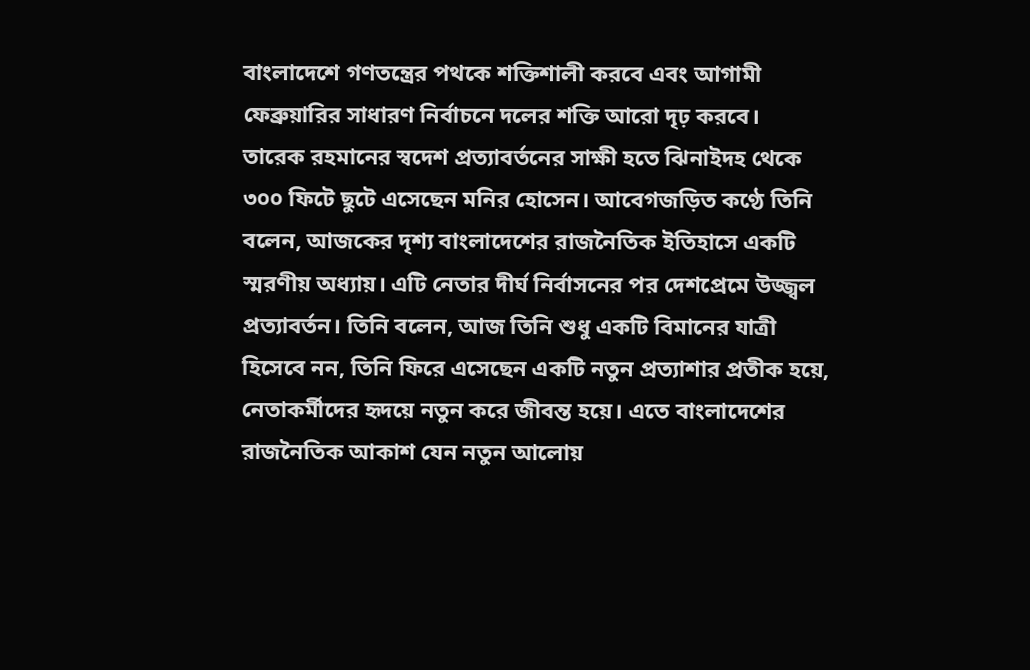বাংলাদেশে গণতন্ত্রের পথকে শক্তিশালী করবে এবং আগামী ফেব্রুয়ারির সাধারণ নির্বাচনে দলের শক্তি আরো দৃঢ় করবে।
তারেক রহমানের স্বদেশ প্রত্যাবর্তনের সাক্ষী হতে ঝিনাইদহ থেকে ৩০০ ফিটে ছুটে এসেছেন মনির হোসেন। আবেগজড়িত কণ্ঠে তিনি বলেন, আজকের দৃশ্য বাংলাদেশের রাজনৈতিক ইতিহাসে একটি স্মরণীয় অধ্যায়। এটি নেতার দীর্ঘ নির্বাসনের পর দেশপ্রেমে উজ্জ্বল প্রত্যাবর্তন। তিনি বলেন, আজ তিনি শুধু একটি বিমানের যাত্রী হিসেবে নন, তিনি ফিরে এসেছেন একটি নতুন প্রত্যাশার প্রতীক হয়ে, নেতাকর্মীদের হৃদয়ে নতুন করে জীবন্ত হয়ে। এতে বাংলাদেশের রাজনৈতিক আকাশ যেন নতুন আলোয়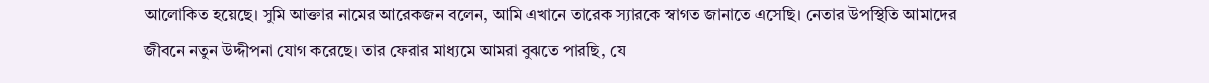আলোকিত হয়েছে। সুমি আক্তার নামের আরেকজন বলেন, আমি এখানে তারেক স্যারকে স্বাগত জানাতে এসেছি। নেতার উপস্থিতি আমাদের জীবনে নতুন উদ্দীপনা যোগ করেছে। তার ফেরার মাধ্যমে আমরা বুঝতে পারছি, যে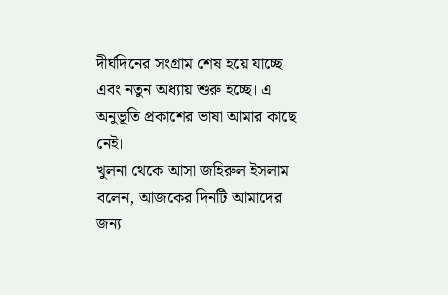দীর্ঘদিনের সংগ্রাম শেষ হয়ে যাচ্ছে এবং নতুন অধ্যায় শুরু হচ্ছে। এ অনুভূতি প্রকাশের ভাষা আমার কাছে নেই।
খুলনা থেকে আসা জহিরুল ইসলাম বলেন, আজকের দিনটি আমাদের জন্য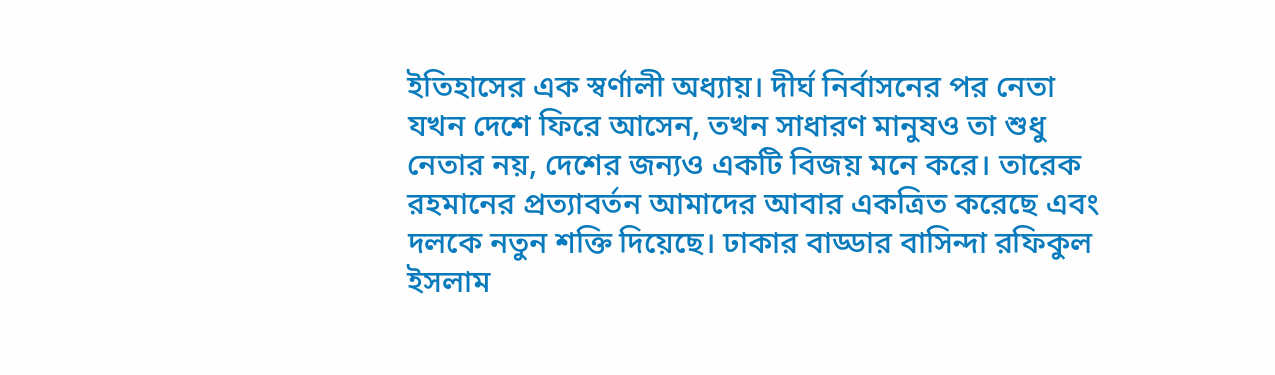ইতিহাসের এক স্বর্ণালী অধ্যায়। দীর্ঘ নির্বাসনের পর নেতা যখন দেশে ফিরে আসেন, তখন সাধারণ মানুষও তা শুধু নেতার নয়, দেশের জন্যও একটি বিজয় মনে করে। তারেক রহমানের প্রত্যাবর্তন আমাদের আবার একত্রিত করেছে এবং দলকে নতুন শক্তি দিয়েছে। ঢাকার বাড্ডার বাসিন্দা রফিকুল ইসলাম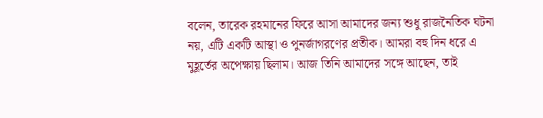বলেন, তারেক রহমানের ফিরে আসা আমাদের জন্য শুধু রাজনৈতিক ঘটনা নয়, এটি একটি আস্থা ও পুনর্জাগরণের প্রতীক। আমরা বহু দিন ধরে এ মুহূর্তের অপেক্ষায় ছিলাম। আজ তিনি আমাদের সঙ্গে আছেন, তাই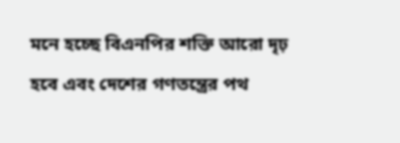মনে হচ্ছে বিএনপির শক্তি আরো দৃঢ় হবে এবং দেশের গণতন্ত্রের পথ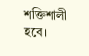শক্তিশালী হবে।